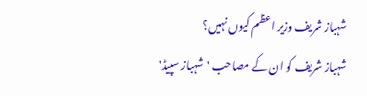شہباز شریف وزیر اعظم کیوں نہیں؟
شہباز شریف کو ان کے مصاحب 'شہباز سپیڈ'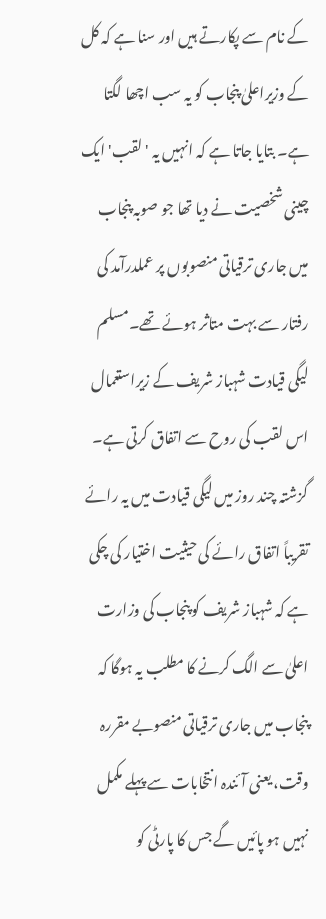کے نام سے پکارتے ہیں اور سنا ہے کہ کل کے وزیراعلیٰ پنجاب کو یہ سب اچھا لگتا ہے۔ بتایا جاتا ہے کہ انہیں یہ 'لقب' ایک چینی شخصیت نے دیا تھا جو صوبہ پنجاب میں جاری ترقیاتی منصوبوں پر عملدرآمد کی رفتار سے بہت متاثر ہوئے تھے۔مسلم لیگی قیادت شہباز شریف کے زیراستعمال اس لقب کی روح سے اتفاق کرتی ہے۔ گزشتہ چند روز میں لیگی قیادت میں یہ رائے تقریباً اتفاق رائے کی حیثیت اختیار کی چکی ہے کہ شہباز شریف کو پنجاب کی وزارت اعلیٰ سے الگ کرنے کا مطلب یہ ہوگا کہ پنجاب میں جاری ترقیاتی منصوبے مقررہ وقت، یعنی آئندہ انتخابات سے پہلے مکمل نہیں ہو پائیں گے جس کا پارٹی کو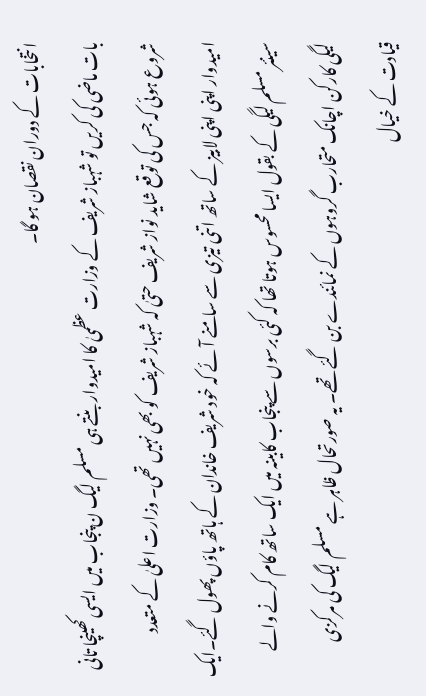انتخابات کے دوران نقصان ہو گا۔
بات ماضی کی کریں تو شہباز شریف کے وزارت عظمیٰ کا امیدوار بنتے ہی مسلم لیگ ن پنجاب میں ایسی کھینچا تانی شروع ہوئی کہ جس کی توقع شاید نواز شریف حتیٰ کہ شہباز شریف کو بھی نہیں تھی۔ وزارت اعلیٰ کے متعدد امیدوار اپنی اپنی لابیز کے ساتھ اتنی تیزی سے سامنے آئے کہ خود شریف خاندان کے ہاتھ پاؤں پھول گئے۔ایک سینئر مسلم لیگی کے بقول ایسا محسوس ہوتا تھا کہ کئی برسوں سے پنجاب کابینہ میں ایک ساتھ کام کرنے والے لیگی کارکن اچانک متحارب گروہوں کے نمائندے بن گئے تھے۔ یہ صورتحال ظاہر ہے مسلم لیگ کی مرکزی قیادت کے خیال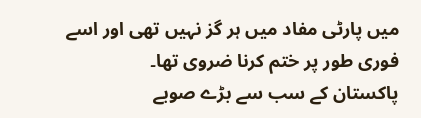میں پارٹی مفاد میں ہر گز نہیں تھی اور اسے فوری طور پر ختم کرنا ضروی تھا۔
پاکستان کے سب سے بڑے صوبے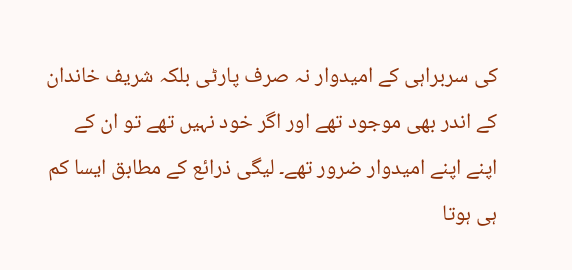کی سربراہی کے امیدوار نہ صرف پارٹی بلکہ شریف خاندان کے اندر بھی موجود تھے اور اگر خود نہیں تھے تو ان کے اپنے اپنے امیدوار ضرور تھے۔ لیگی ذرائع کے مطابق ایسا کم ہی ہوتا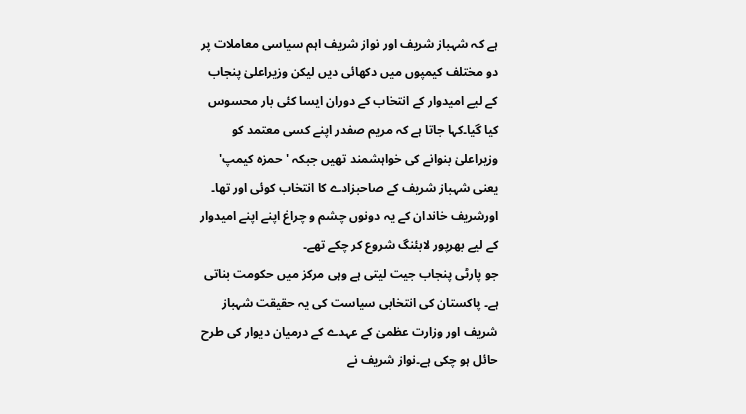ہے کہ شہباز شریف اور نواز شریف اہم سیاسی معاملات پر دو مختلف کیمپوں میں دکھائی دیں لیکن وزیراعلیٰ پنجاب کے لیے امیدوار کے انتخاب کے دوران ایسا کئی بار محسوس کیا گیا۔کہا جاتا ہے کہ مریم صفدر اپنے کسی معتمد کو وزیراعلیٰ بنوانے کی خواہشمند تھیں جبکہ 'حمزہ کیمپ' یعنی شہباز شریف کے صاحبزادے کا انتخاب کوئی اور تھا۔ اورشریف خاندان کے یہ دونوں چشم و چراغ اپنے اپنے امیدوار کے لیے بھرپور لابئنگ شروع کر چکے تھے۔
جو پارٹی پنجاب جیت لیتی ہے وہی مرکز میں حکومت بناتی ہے۔ پاکستان کی انتخابی سیاست کی یہ حقیقت شہباز شریف اور وزارت عظمیٰ کے عہدے کے درمیان دیوار کی طرح حائل ہو چکی ہے۔نواز شریف نے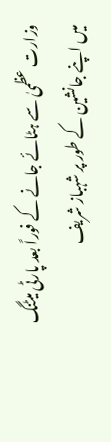وزارت عظمیٰ سے ہٹائے جانے کے فوراً بعد پارٹی میٹنگ میں اپنے جانشین کے طور پر شہباز شریف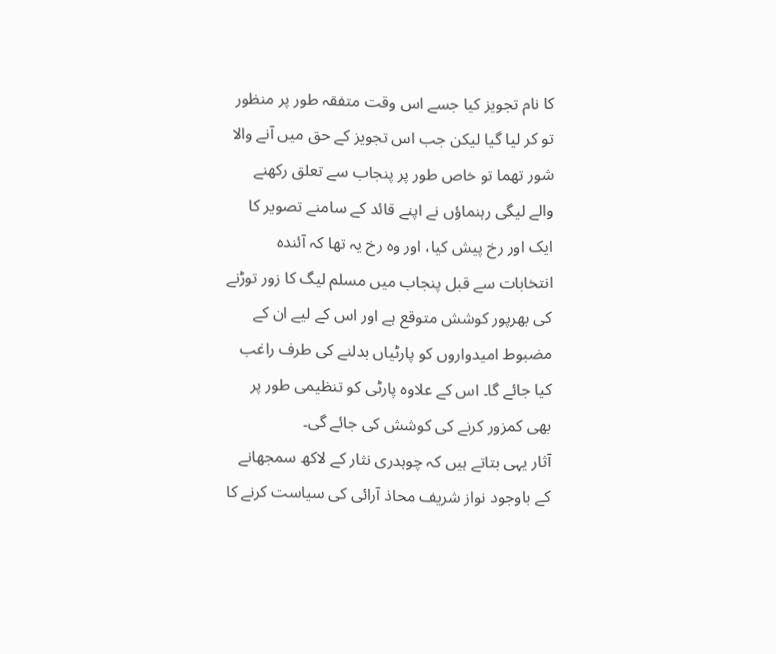کا نام تجویز کیا جسے اس وقت متفقہ طور پر منظور تو کر لیا گیا لیکن جب اس تجویز کے حق میں آنے والا شور تھما تو خاص طور پر پنجاب سے تعلق رکھنے والے لیگی رہنماؤں نے اپنے قائد کے سامنے تصویر کا ایک اور رخ پیش کیا، اور وہ رخ یہ تھا کہ آئندہ انتخابات سے قبل پنجاب میں مسلم لیگ کا زور توڑنے کی بھرپور کوشش متوقع ہے اور اس کے لیے ان کے مضبوط امیدواروں کو پارٹیاں بدلنے کی طرف راغب کیا جائے گا۔ اس کے علاوہ پارٹی کو تنظیمی طور پر بھی کمزور کرنے کی کوشش کی جائے گی۔
آثار یہی بتاتے ہیں کہ چوہدری نثار کے لاکھ سمجھانے کے باوجود نواز شریف محاذ آرائی کی سیاست کرنے کا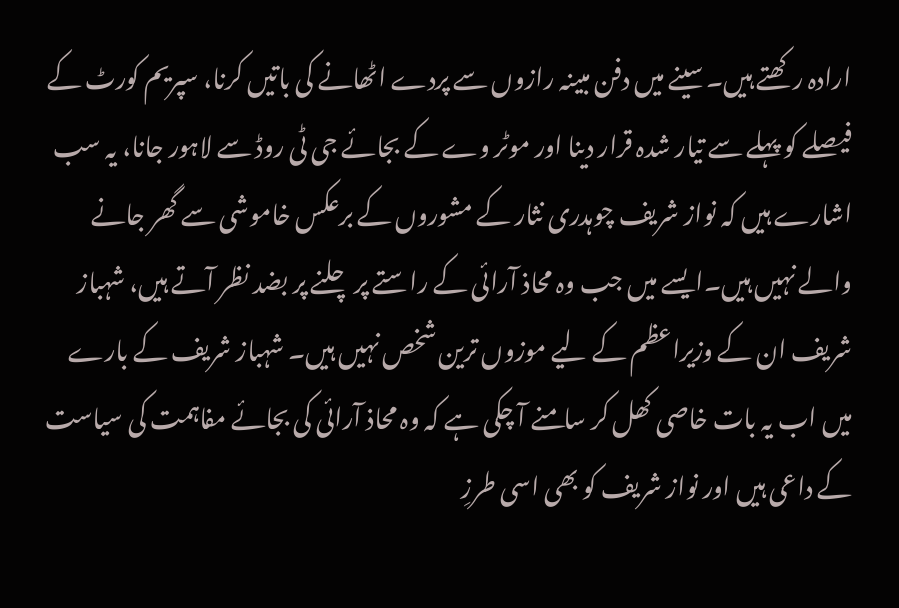ارادہ رکھتے ہیں۔سینے میں دفن مبینہ رازوں سے پردے اٹھانے کی باتیں کرنا، سپریم کورٹ کے فیصلے کو پہلے سے تیار شدہ قرار دینا اور موٹر وے کے بجائے جی ٹی روڈ سے لاہور جانا، یہ سب اشارے ہیں کہ نواز شریف چوہدری نثار کے مشوروں کے برعکس خاموشی سے گھر جانے والے نہیں ہیں۔ایسے میں جب وہ محاذ آرائی کے راستے پر چلنے پر بضد نظر آتے ہیں، شہباز شریف ان کے وزیراعظم کے لیے موزوں ترین شخص نہیں ہیں۔ شہباز شریف کے بارے میں اب یہ بات خاصی کھل کر سامنے آ چکی ہے کہ وہ محاذ آرائی کی بجائے مفاہمت کی سیاست کے داعی ہیں اور نواز شریف کو بھی اسی طرزِ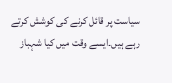سیاست پر قائل کرنے کی کوشش کرتے رہے ہیں۔ایسے وقت میں کیا شہباز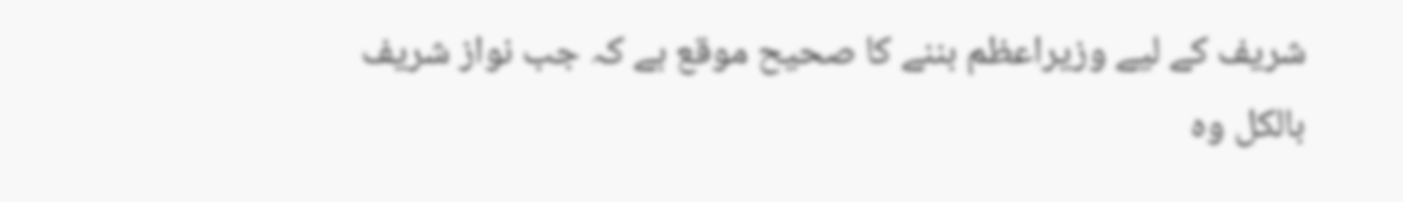شریف کے لیے وزیراعظم بننے کا صحیح موقع ہے کہ جب نواز شریف بالکل وہ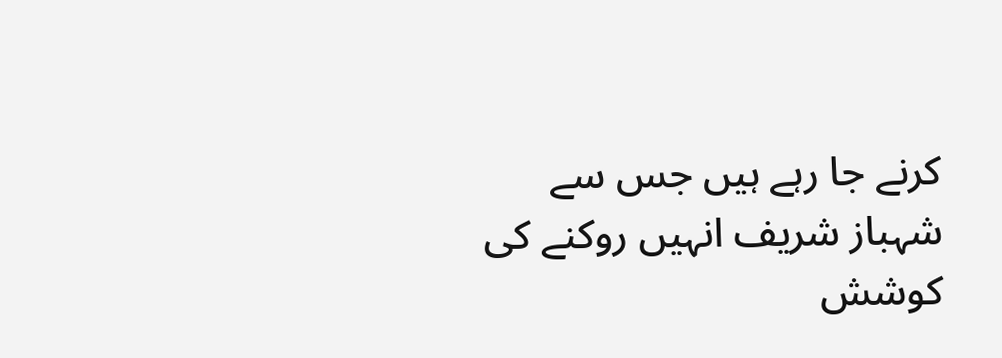کرنے جا رہے ہیں جس سے شہباز شریف انہیں روکنے کی کوشش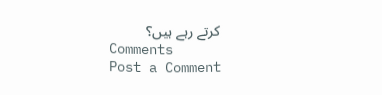کرتے رہے ہیں؟
Comments
Post a Comment